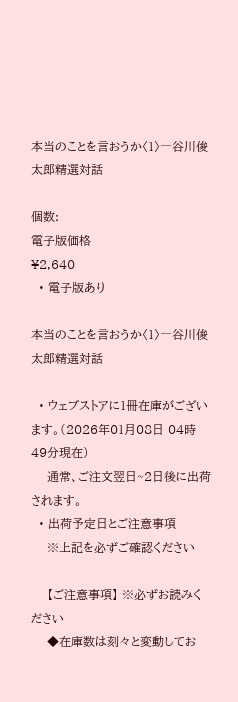本当のことを言おうか〈1〉―谷川俊太郎精選対話

個数:
電子版価格
¥2,640
  • 電子版あり

本当のことを言おうか〈1〉―谷川俊太郎精選対話

  • ウェブストアに1冊在庫がございます。(2026年01月08日 04時49分現在)
    通常、ご注文翌日~2日後に出荷されます。
  • 出荷予定日とご注意事項
    ※上記を必ずご確認ください

    【ご注意事項】 ※必ずお読みください
    ◆在庫数は刻々と変動してお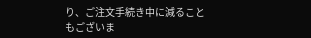り、ご注文手続き中に減ることもございま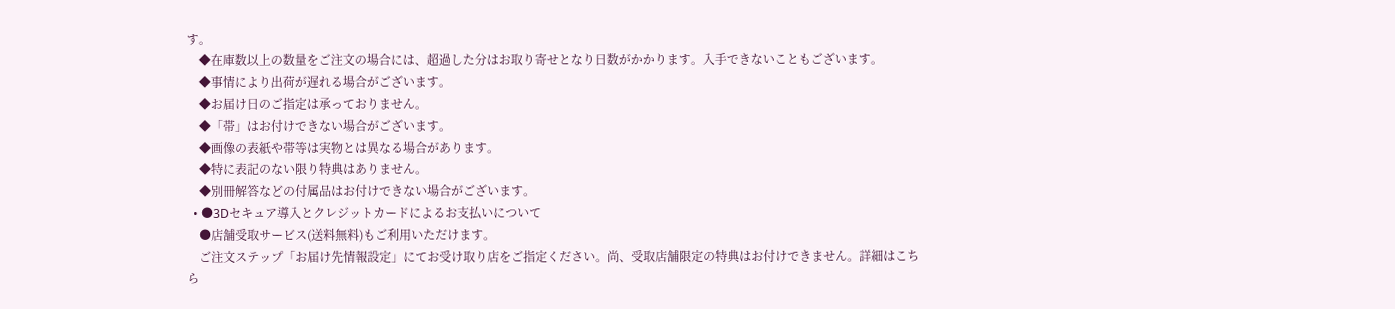す。
    ◆在庫数以上の数量をご注文の場合には、超過した分はお取り寄せとなり日数がかかります。入手できないこともございます。
    ◆事情により出荷が遅れる場合がございます。
    ◆お届け日のご指定は承っておりません。
    ◆「帯」はお付けできない場合がございます。
    ◆画像の表紙や帯等は実物とは異なる場合があります。
    ◆特に表記のない限り特典はありません。
    ◆別冊解答などの付属品はお付けできない場合がございます。
  • ●3Dセキュア導入とクレジットカードによるお支払いについて
    ●店舗受取サービス(送料無料)もご利用いただけます。
    ご注文ステップ「お届け先情報設定」にてお受け取り店をご指定ください。尚、受取店舗限定の特典はお付けできません。詳細はこちら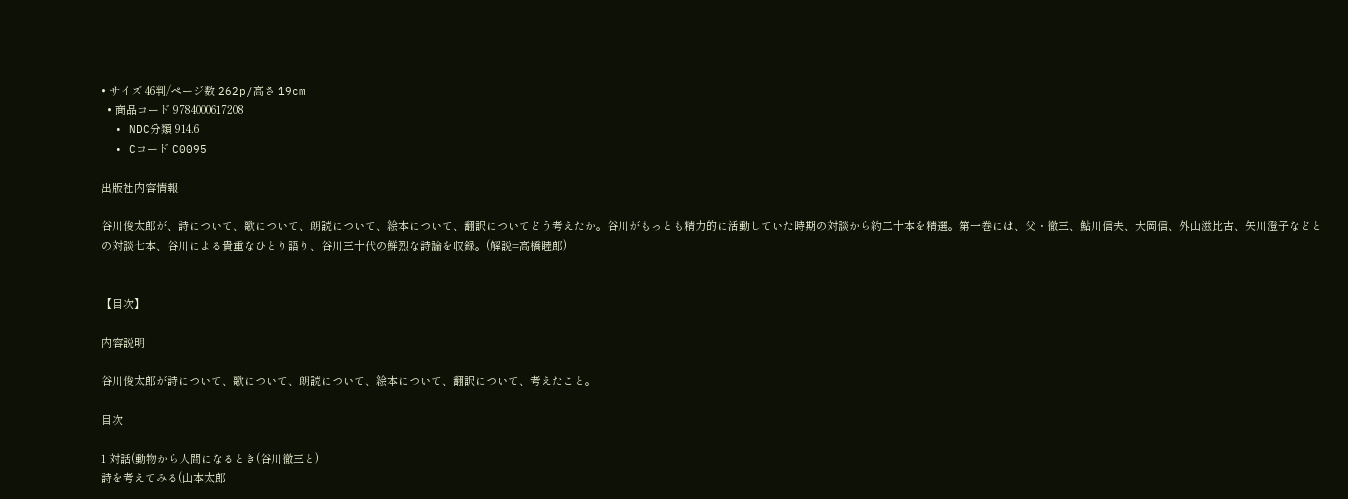• サイズ 46判/ページ数 262p/高さ 19cm
  • 商品コード 9784000617208
  • NDC分類 914.6
  • Cコード C0095

出版社内容情報

谷川俊太郎が、詩について、歌について、朗読について、絵本について、翻訳についてどう考えたか。谷川がもっとも精力的に活動していた時期の対談から約二十本を精選。第一巻には、父・徹三、鮎川信夫、大岡信、外山滋比古、矢川澄子などとの対談七本、谷川による貴重なひとり語り、谷川三十代の鮮烈な詩論を収録。(解説=高橋睦郎)


【目次】

内容説明

谷川俊太郎が詩について、歌について、朗読について、絵本について、翻訳について、考えたこと。

目次

1 対話(動物から人間になるとき(谷川徹三と)
詩を考えてみる(山本太郎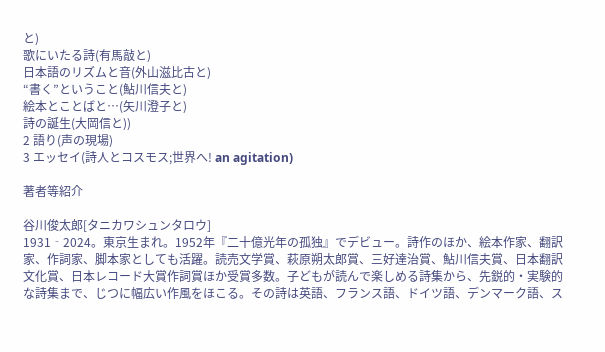と)
歌にいたる詩(有馬敲と)
日本語のリズムと音(外山滋比古と)
“書く”ということ(鮎川信夫と)
絵本とことばと…(矢川澄子と)
詩の誕生(大岡信と))
2 語り(声の現場)
3 エッセイ(詩人とコスモス;世界へ! an agitation)

著者等紹介

谷川俊太郎[タニカワシュンタロウ]
1931‐2024。東京生まれ。1952年『二十億光年の孤独』でデビュー。詩作のほか、絵本作家、翻訳家、作詞家、脚本家としても活躍。読売文学賞、萩原朔太郎賞、三好達治賞、鮎川信夫賞、日本翻訳文化賞、日本レコード大賞作詞賞ほか受賞多数。子どもが読んで楽しめる詩集から、先鋭的・実験的な詩集まで、じつに幅広い作風をほこる。その詩は英語、フランス語、ドイツ語、デンマーク語、ス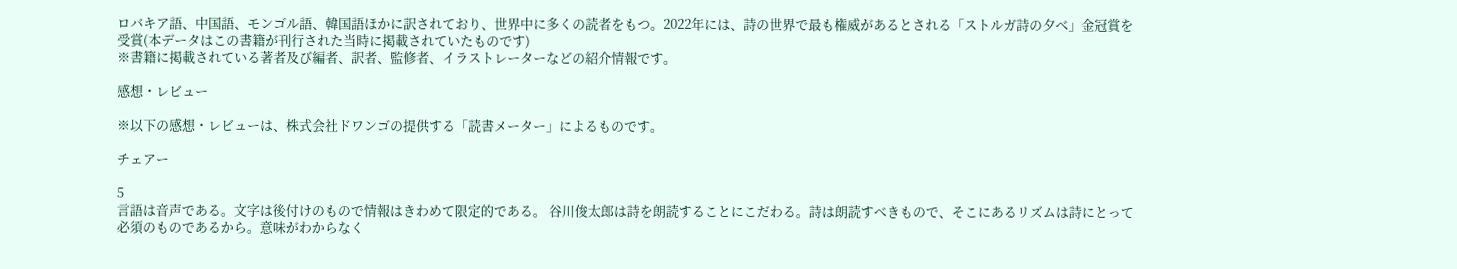ロバキア語、中国語、モンゴル語、韓国語ほかに訳されており、世界中に多くの読者をもつ。2022年には、詩の世界で最も権威があるとされる「ストルガ詩の夕べ」金冠賞を受賞(本データはこの書籍が刊行された当時に掲載されていたものです)
※書籍に掲載されている著者及び編者、訳者、監修者、イラストレーターなどの紹介情報です。

感想・レビュー

※以下の感想・レビューは、株式会社ドワンゴの提供する「読書メーター」によるものです。

チェアー

5
言語は音声である。文字は後付けのもので情報はきわめて限定的である。 谷川俊太郎は詩を朗読することにこだわる。詩は朗読すべきもので、そこにあるリズムは詩にとって必須のものであるから。意味がわからなく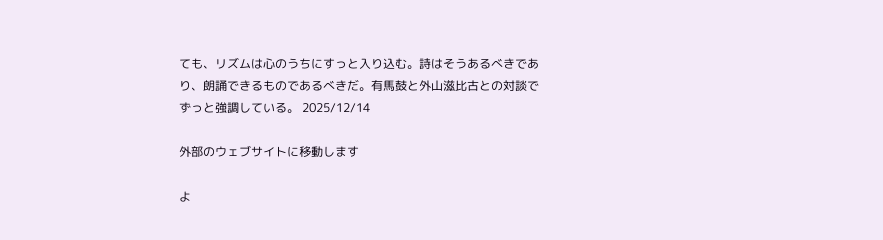ても、リズムは心のうちにすっと入り込む。詩はそうあるべきであり、朗誦できるものであるべきだ。有馬鼓と外山滋比古との対談でずっと強調している。 2025/12/14

外部のウェブサイトに移動します

よ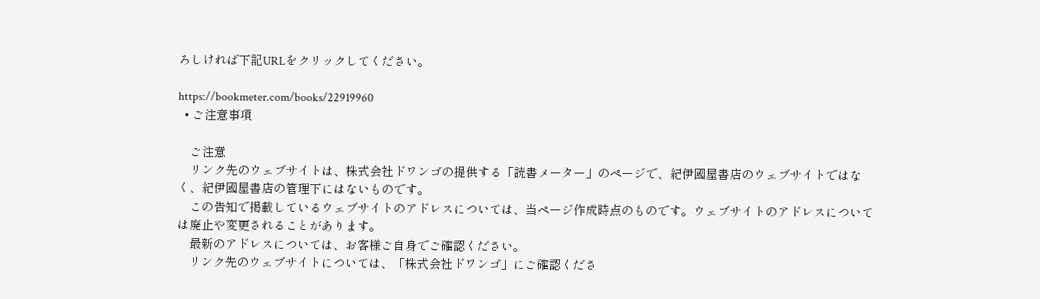ろしければ下記URLをクリックしてください。

https://bookmeter.com/books/22919960
  • ご注意事項

    ご注意
    リンク先のウェブサイトは、株式会社ドワンゴの提供する「読書メーター」のページで、紀伊國屋書店のウェブサイトではなく、紀伊國屋書店の管理下にはないものです。
    この告知で掲載しているウェブサイトのアドレスについては、当ページ作成時点のものです。ウェブサイトのアドレスについては廃止や変更されることがあります。
    最新のアドレスについては、お客様ご自身でご確認ください。
    リンク先のウェブサイトについては、「株式会社ドワンゴ」にご確認くださ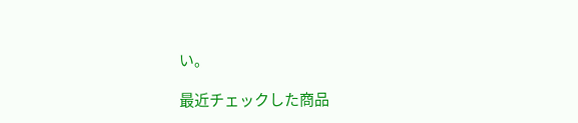い。

最近チェックした商品